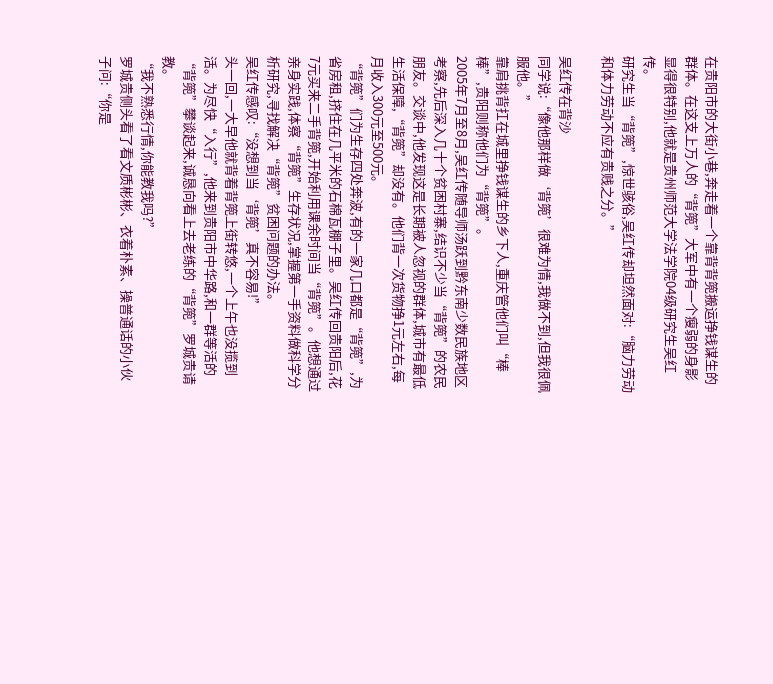在贵阳市的大街小巷,奔走着一个靠背背篼搬运挣钱谋生的群体。在这支上万人的“背篼”大军中有一个瘦弱的身影显得很特别,他就是贵州师范大学法学院04级研究生吴红传。
研究生当“背篼”,惊世骇俗,吴红传却坦然面对:“脑力劳动和体力劳动不应有贵贱之分。”

吴红传在背沙
同学说:“像他那样做‘背篼’很难为情,我做不到,但我很佩服他。”
靠肩挑背扛在城里挣钱谋生的乡下人,重庆管他们叫“棒棒”,贵阳则称他们为“背篼”。
2005年7月至8月,吴红传随导师汤跃到黔东南少数民族地区考察,先后深入几十个贫困村寨,结识不少当“背篼”的农民朋友。交谈中,他发现这是长期被人忽视的群体,城市有最低生活保障,“背篼”却没有。他们背一次货物挣1元左右,每月收入300元至500元。
“背篼”们为生存四处奔波,有的一家几口都是“背篼”,为省房租,挤住在几平米的石棉瓦棚子里。吴红传回贵阳后,花7元买来二手背篼,开始利用课余时间当“背篼”。他想通过亲身实践,体察“背篼”生存状况,掌握第一手资料做科学分析研究,寻找解决“背篼”贫困问题的办法。
吴红传感叹:“没想到当‘背篼’真不容易!”
头一回,一大早他就背着背篼上街转悠,一个上午也没揽到活。为尽快“入行”,他来到贵阳市中华路,和一群等活的“背篼”攀谈起来,诚恳向看上去老练的“背篼”罗城贵请教。
“我不熟悉行情,你能教我吗?”
罗城贵侧头看了看文质彬彬、衣着朴素、操普通话的小伙子问:“你是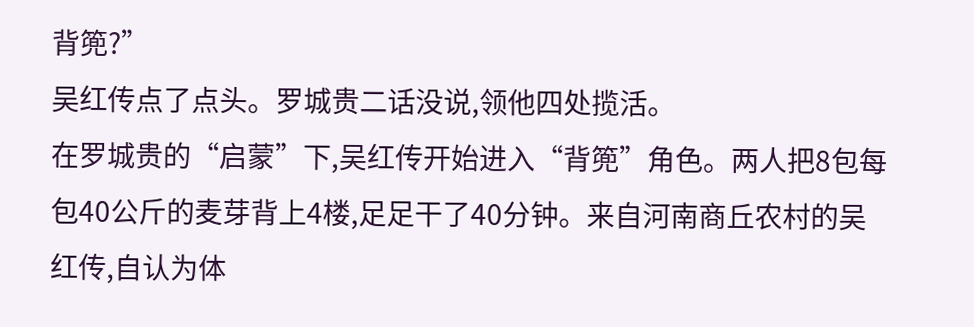背篼?”
吴红传点了点头。罗城贵二话没说,领他四处揽活。
在罗城贵的“启蒙”下,吴红传开始进入“背篼”角色。两人把8包每包40公斤的麦芽背上4楼,足足干了40分钟。来自河南商丘农村的吴红传,自认为体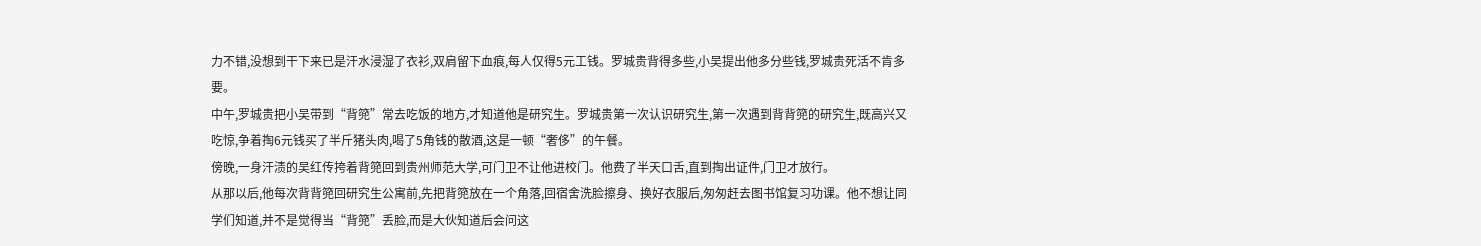力不错,没想到干下来已是汗水浸湿了衣衫,双肩留下血痕,每人仅得5元工钱。罗城贵背得多些,小吴提出他多分些钱,罗城贵死活不肯多要。
中午,罗城贵把小吴带到“背篼”常去吃饭的地方,才知道他是研究生。罗城贵第一次认识研究生,第一次遇到背背篼的研究生,既高兴又吃惊,争着掏6元钱买了半斤猪头肉,喝了5角钱的散酒,这是一顿“奢侈”的午餐。
傍晚,一身汗渍的吴红传挎着背篼回到贵州师范大学,可门卫不让他进校门。他费了半天口舌,直到掏出证件,门卫才放行。
从那以后,他每次背背篼回研究生公寓前,先把背篼放在一个角落,回宿舍洗脸擦身、换好衣服后,匆匆赶去图书馆复习功课。他不想让同学们知道,并不是觉得当“背篼”丢脸,而是大伙知道后会问这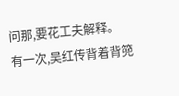问那,要花工夫解释。
有一次,吴红传背着背篼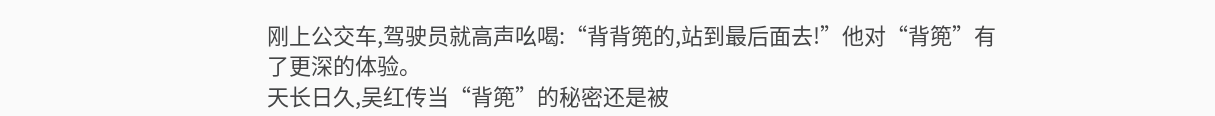刚上公交车,驾驶员就高声吆喝:“背背篼的,站到最后面去!”他对“背篼”有了更深的体验。
天长日久,吴红传当“背篼”的秘密还是被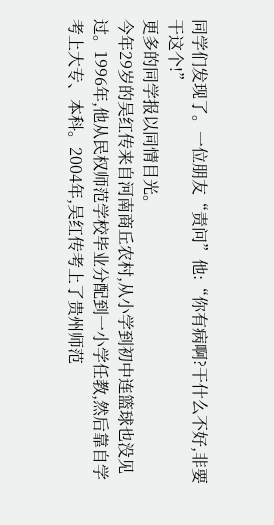同学们发现了。一位朋友“责问”他:“你有病啊?干什么不好,非要干这个!”
更多的同学报以同情目光。
今年29岁的吴红传来自河南商丘农村,从小学到初中连篮球也没见过。1996年,他从民权师范学校毕业分配到一小学任教,然后靠自学考上大专、本科。2004年,吴红传考上了贵州师范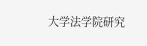大学法学院研究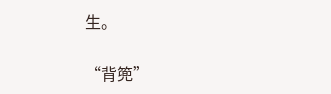生。

“背篼”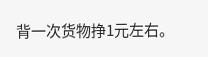背一次货物挣1元左右。